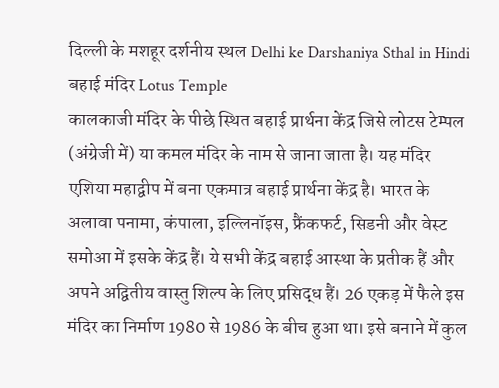दिल्ली के मशहूर दर्शनीय स्थल Delhi ke Darshaniya Sthal in Hindi
बहाई मंदिर Lotus Temple
कालकाजी मंदिर के पीछे स्थित बहाई प्रार्थना केंद्र जिसे लोटस टेम्पल (अंग्रेजी में) या कमल मंदिर के नाम से जाना जाता है। यह मंदिर एशिया महाद्वीप में बना एकमात्र बहाई प्रार्थना केंद्र है। भारत के अलावा पनामा, कंपाला, इल्लिनॉइस, फ्रैंकफर्ट, सिडनी और वेस्ट समोआ में इसके केंद्र हैं। ये सभी केंद्र बहाई आस्था के प्रतीक हैं और अपने अद्वितीय वास्तु शिल्प के लिए प्रसिद्ध हैं। 26 एकड़ में फैले इस मंदिर का निर्माण 1980 से 1986 के बीच हुआ था। इसे बनाने में कुल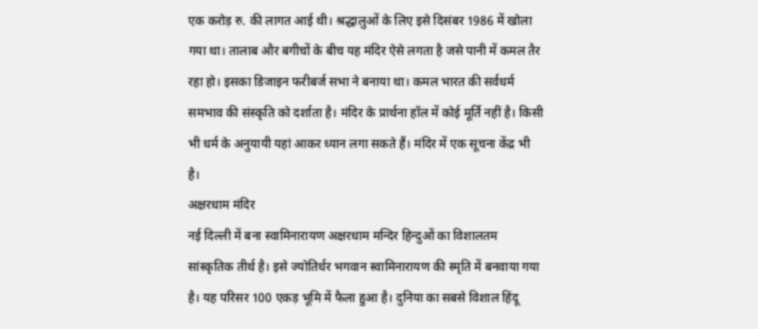एक करोड़ रु. की लागत आई थी। श्रद्धालुओं के लिए इसे दिसंबर 1986 में खोला गया था। तालाब और बगीचों के बीच यह मंदिर ऐसे लगता है जसे पानी में कमल तैर रहा हो। इसका डिजाइन फरीबर्ज सभा ने बनाया था। कमल भारत की सर्वधर्म समभाव की संस्कृति को दर्शाता है। मंदिर के प्रार्थना हॉल में कोई मूर्ति नहीं है। किसी भी धर्म के अनुयायी यहां आकर ध्यान लगा सकते हैं। मंदिर में एक सूचना केंद्र भी है।
अक्षरधाम मंदिर
नई दिल्ली में बना स्वामिनारायण अक्षरधाम मन्दिर हिन्दुओं का विशालतम सांस्कृतिक तीर्थ है। इसे ज्योतिर्धर भगवान स्वामिनारायण की स्मृति में बनवाया गया है। यह परिसर 100 एकड़ भूमि में फैला हुआ है। दुनिया का सबसे विशाल हिंदू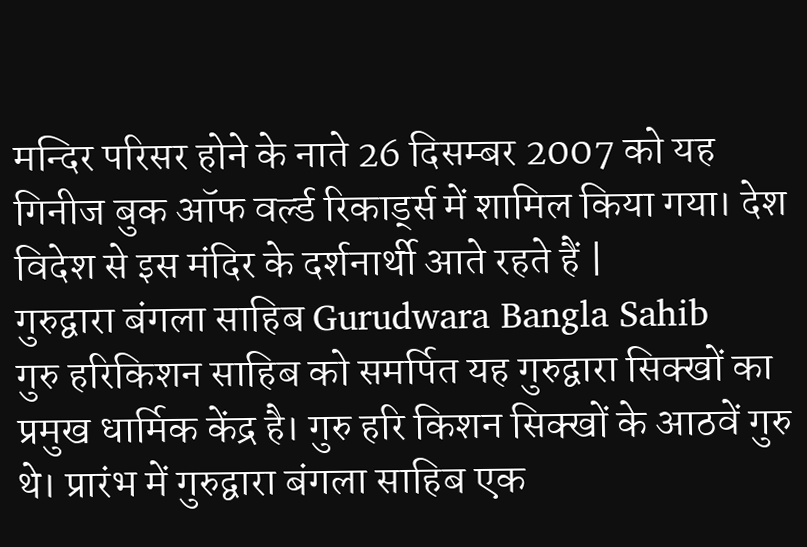मन्दिर परिसर होने के नाते 26 दिसम्बर 2007 को यह गिनीज बुक ऑफ वर्ल्ड रिकार्ड्स में शामिल किया गया। देश विदेश से इस मंदिर के दर्शनार्थी आते रहते हैं |
गुरुद्वारा बंगला साहिब Gurudwara Bangla Sahib
गुरु हरिकिशन साहिब को समर्पित यह गुरुद्वारा सिक्खों का प्रमुख धार्मिक केंद्र है। गुरु हरि किशन सिक्खों के आठवें गुरु थे। प्रारंभ में गुरुद्वारा बंगला साहिब एक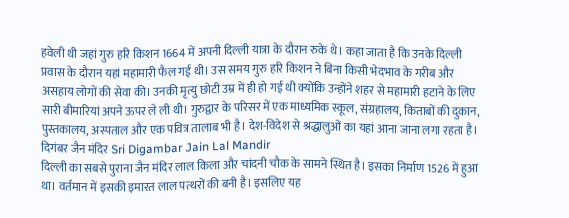हवेली थी जहां गुरु हरि किशन 1664 में अपनी दिल्ली यात्रा के दौरान रुके थे। कहा जाता है कि उनके दिल्ली प्रवास के दौरान यहां महामारी फैल गई थी। उस समय गुरु हरि किशन ने बिना किसी भेदभाव के गरीब और असहाय लोगों की सेवा की। उनकी मृत्यु छोटी उम्र में ही हो गई थी क्योंकि उन्होंने शहर से महामारी हटाने के लिए सारी बीमारियां अपने ऊपर ले ली थी। गुरुद्वार के परिसर में एक माध्यमिक स्कूल, संग्रहालय, किताबों की दुकान, पुस्तकालय, अस्पताल और एक पवित्र तालाब भी है। देश-विदेश से श्रद्धालुओं का यहां आना जाना लगा रहता है।
दिगंबर जैन मंदिर Sri Digambar Jain Lal Mandir
दिल्ली का सबसे पुराना जैन मंदिर लाल किला और चांदनी चौक के सामने स्थित है। इसका निर्माण 1526 में हुआ था। वर्तमान में इसकी इमारत लाल पत्थरों की बनी है। इसलिए यह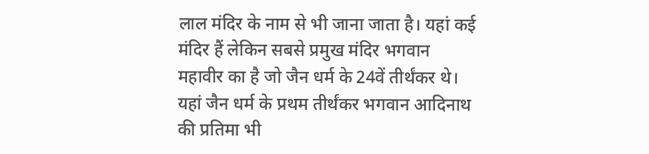लाल मंदिर के नाम से भी जाना जाता है। यहां कई मंदिर हैं लेकिन सबसे प्रमुख मंदिर भगवान महावीर का है जो जैन धर्म के 24वें तीर्थंकर थे। यहां जैन धर्म के प्रथम तीर्थंकर भगवान आदिनाथ की प्रतिमा भी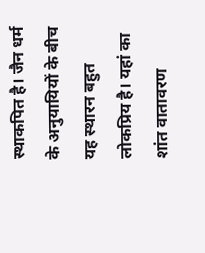स्थाकपित है। जैन धर्म के अनुयायियों के बीच यह स्थारन बहुत लोकप्रिय है। यहां का शांत वातावरण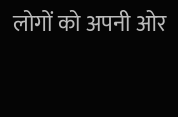लोगों को अपनी ओर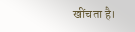खींचता है।